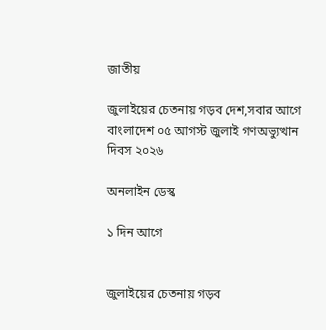জাতীয়

জুলাইয়ের চেতনায় গড়ব দেশ,সবার আগে বাংলাদেশ ০৫ আগস্ট জুলাই গণঅভ্যুত্থান দিবস ২০২৬

অনলাইন ডেস্ক

১ দিন আগে


জুলাইয়ের চেতনায় গড়ব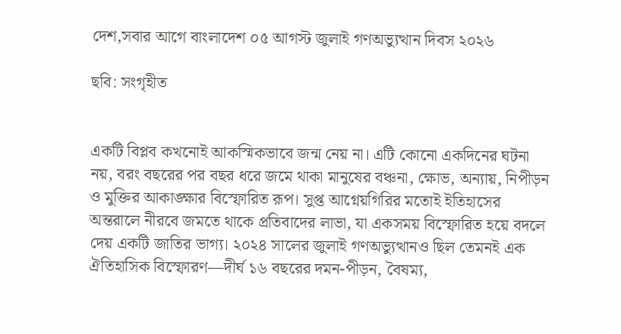দেশ,সবার আগে বাংলাদেশ ০৫ আগস্ট জুলাই গণঅভ্যুত্থান দিবস ২০২৬

ছবি: সংগৃহীত


একটি বিপ্লব কখনোই আকস্মিকভাবে জন্ম নেয় না। এটি কোনো একদিনের ঘটনা নয়, বরং বছরের পর বছর ধরে জমে থাকা মানুষের বঞ্চনা, ক্ষোভ, অন্যায়, নিপীড়ন ও মুক্তির আকাঙ্ক্ষার বিস্ফোরিত রূপ। সুপ্ত আগ্নেয়গিরির মতোই ইতিহাসের অন্তরালে নীরবে জমতে থাকে প্রতিবাদের লাভা, যা একসময় বিস্ফোরিত হয়ে বদলে দেয় একটি জাতির ভাগ্য। ২০২৪ সালের জুলাই গণঅভ্যুত্থানও ছিল তেমনই এক ঐতিহাসিক বিস্ফোরণ—দীর্ঘ ১৬ বছরের দমন-পীড়ন, বৈষম্য,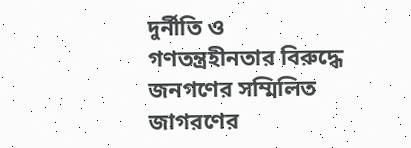দুর্নীতি ও গণতন্ত্রহীনতার বিরুদ্ধে জনগণের সম্মিলিত জাগরণের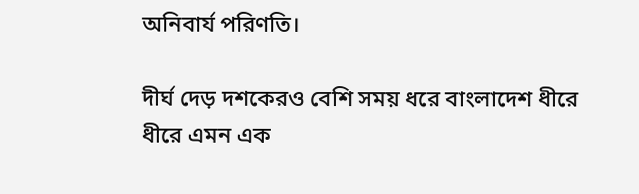অনিবার্য পরিণতি।

দীর্ঘ দেড় দশকেরও বেশি সময় ধরে বাংলাদেশ ধীরে ধীরে এমন এক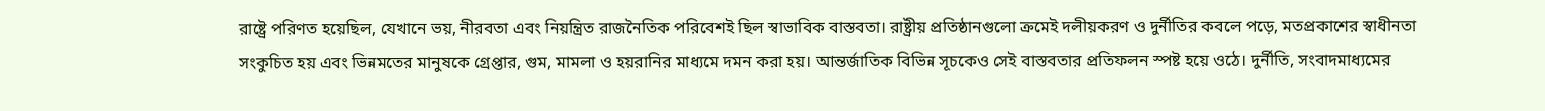রাষ্ট্রে পরিণত হয়েছিল, যেখানে ভয়, নীরবতা এবং নিয়ন্ত্রিত রাজনৈতিক পরিবেশই ছিল স্বাভাবিক বাস্তবতা। রাষ্ট্রীয় প্রতিষ্ঠানগুলো ক্রমেই দলীয়করণ ও দুর্নীতির কবলে পড়ে, মতপ্রকাশের স্বাধীনতা সংকুচিত হয় এবং ভিন্নমতের মানুষকে গ্রেপ্তার, গুম, মামলা ও হয়রানির মাধ্যমে দমন করা হয়। আন্তর্জাতিক বিভিন্ন সূচকেও সেই বাস্তবতার প্রতিফলন স্পষ্ট হয়ে ওঠে। দুর্নীতি, সংবাদমাধ্যমের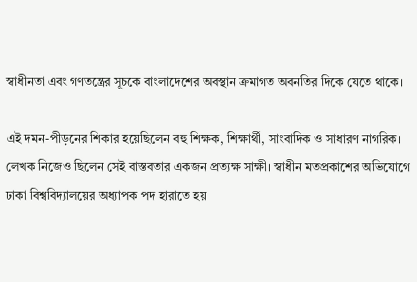স্বাধীনতা এবং গণতন্ত্রের সূচকে বাংলাদেশের অবস্থান ক্রমাগত অবনতির দিকে যেতে থাকে।

এই দমন-পীড়নের শিকার হয়েছিলেন বহু শিক্ষক, শিক্ষার্থী, সাংবাদিক ও সাধারণ নাগরিক। লেখক নিজেও ছিলেন সেই বাস্তবতার একজন প্রত্যক্ষ সাক্ষী। স্বাধীন মতপ্রকাশের অভিযোগে ঢাকা বিশ্ববিদ্যালয়ের অধ্যাপক পদ হারাতে হয়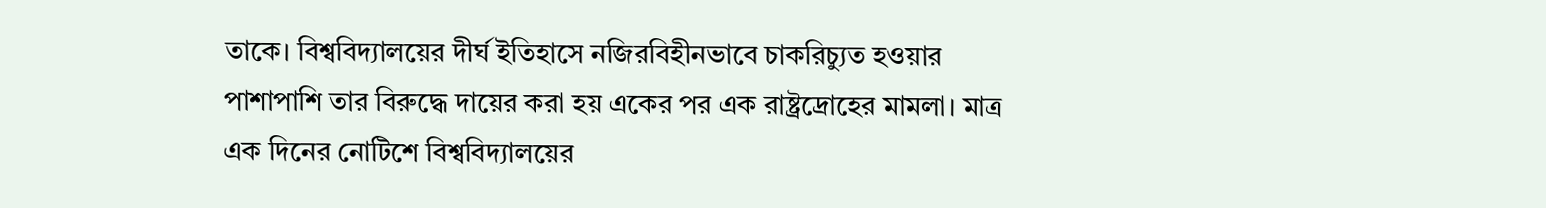তাকে। বিশ্ববিদ্যালয়ের দীর্ঘ ইতিহাসে নজিরবিহীনভাবে চাকরিচ্যুত হওয়ার পাশাপাশি তার বিরুদ্ধে দায়ের করা হয় একের পর এক রাষ্ট্রদ্রোহের মামলা। মাত্র এক দিনের নোটিশে বিশ্ববিদ্যালয়ের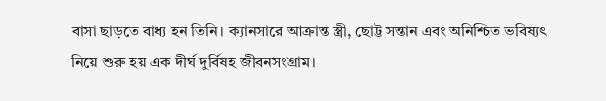বাসা ছাড়তে বাধ্য হন তিনি। ক্যানসারে আক্রান্ত স্ত্রী, ছোট্ট সন্তান এবং অনিশ্চিত ভবিষ্যৎ নিয়ে শুরু হয় এক দীর্ঘ দুর্বিষহ জীবনসংগ্রাম।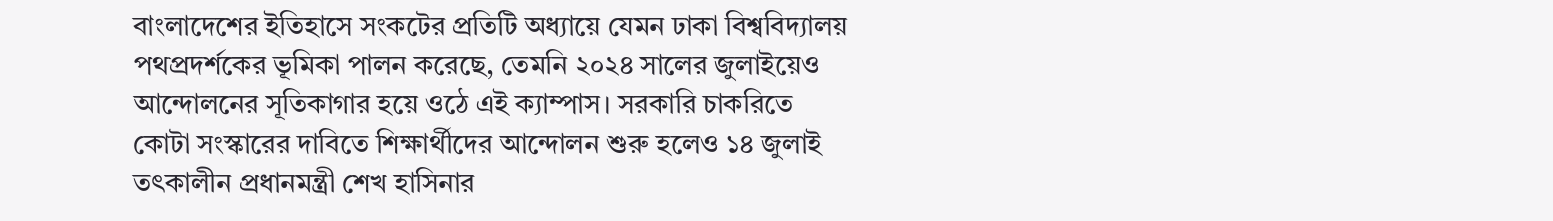বাংলাদেশের ইতিহাসে সংকটের প্রতিটি অধ্যায়ে যেমন ঢাকা বিশ্ববিদ্যালয় পথপ্রদর্শকের ভূমিকা পালন করেছে, তেমনি ২০২৪ সালের জুলাইয়েও আন্দোলনের সূতিকাগার হয়ে ওঠে এই ক্যাম্পাস। সরকারি চাকরিতে কোটা সংস্কারের দাবিতে শিক্ষার্থীদের আন্দোলন শুরু হলেও ১৪ জুলাই তৎকালীন প্রধানমন্ত্রী শেখ হাসিনার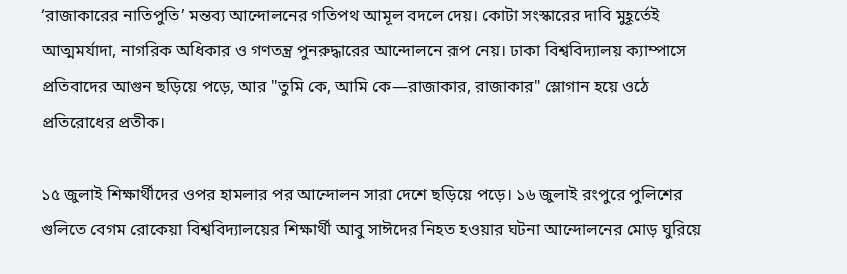‘রাজাকারের নাতিপুতি’ মন্তব্য আন্দোলনের গতিপথ আমূল বদলে দেয়। কোটা সংস্কারের দাবি মুহূর্তেই আত্মমর্যাদা, নাগরিক অধিকার ও গণতন্ত্র পুনরুদ্ধারের আন্দোলনে রূপ নেয়। ঢাকা বিশ্ববিদ্যালয় ক্যাম্পাসে প্রতিবাদের আগুন ছড়িয়ে পড়ে, আর "তুমি কে, আমি কে—রাজাকার, রাজাকার" স্লোগান হয়ে ওঠে প্রতিরোধের প্রতীক।

১৫ জুলাই শিক্ষার্থীদের ওপর হামলার পর আন্দোলন সারা দেশে ছড়িয়ে পড়ে। ১৬ জুলাই রংপুরে পুলিশের গুলিতে বেগম রোকেয়া বিশ্ববিদ্যালয়ের শিক্ষার্থী আবু সাঈদের নিহত হওয়ার ঘটনা আন্দোলনের মোড় ঘুরিয়ে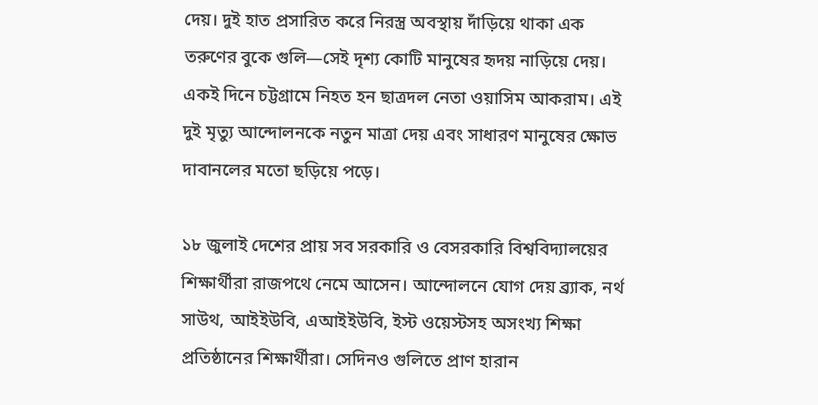দেয়। দুই হাত প্রসারিত করে নিরস্ত্র অবস্থায় দাঁড়িয়ে থাকা এক তরুণের বুকে গুলি—সেই দৃশ্য কোটি মানুষের হৃদয় নাড়িয়ে দেয়। একই দিনে চট্টগ্রামে নিহত হন ছাত্রদল নেতা ওয়াসিম আকরাম। এই দুই মৃত্যু আন্দোলনকে নতুন মাত্রা দেয় এবং সাধারণ মানুষের ক্ষোভ দাবানলের মতো ছড়িয়ে পড়ে।

১৮ জুলাই দেশের প্রায় সব সরকারি ও বেসরকারি বিশ্ববিদ্যালয়ের শিক্ষার্থীরা রাজপথে নেমে আসেন। আন্দোলনে যোগ দেয় ব্র্যাক, নর্থ সাউথ, আইইউবি, এআইইউবি, ইস্ট ওয়েস্টসহ অসংখ্য শিক্ষা প্রতিষ্ঠানের শিক্ষার্থীরা। সেদিনও গুলিতে প্রাণ হারান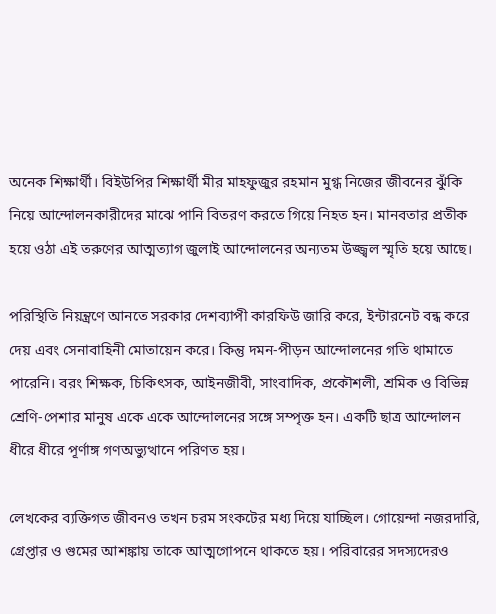অনেক শিক্ষার্থী। বিইউপির শিক্ষার্থী মীর মাহফুজুর রহমান মুগ্ধ নিজের জীবনের ঝুঁকি নিয়ে আন্দোলনকারীদের মাঝে পানি বিতরণ করতে গিয়ে নিহত হন। মানবতার প্রতীক হয়ে ওঠা এই তরুণের আত্মত্যাগ জুলাই আন্দোলনের অন্যতম উজ্জ্বল স্মৃতি হয়ে আছে।

পরিস্থিতি নিয়ন্ত্রণে আনতে সরকার দেশব্যাপী কারফিউ জারি করে, ইন্টারনেট বন্ধ করে দেয় এবং সেনাবাহিনী মোতায়েন করে। কিন্তু দমন-পীড়ন আন্দোলনের গতি থামাতে পারেনি। বরং শিক্ষক, চিকিৎসক, আইনজীবী, সাংবাদিক, প্রকৌশলী, শ্রমিক ও বিভিন্ন শ্রেণি-পেশার মানুষ একে একে আন্দোলনের সঙ্গে সম্পৃক্ত হন। একটি ছাত্র আন্দোলন ধীরে ধীরে পূর্ণাঙ্গ গণঅভ্যুত্থানে পরিণত হয়।

লেখকের ব্যক্তিগত জীবনও তখন চরম সংকটের মধ্য দিয়ে যাচ্ছিল। গোয়েন্দা নজরদারি, গ্রেপ্তার ও গুমের আশঙ্কায় তাকে আত্মগোপনে থাকতে হয়। পরিবারের সদস্যদেরও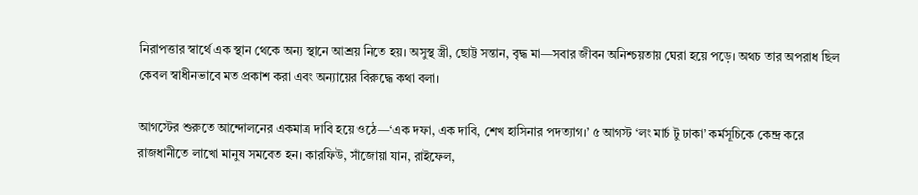নিরাপত্তার স্বার্থে এক স্থান থেকে অন্য স্থানে আশ্রয় নিতে হয়। অসুস্থ স্ত্রী, ছোট্ট সন্তান, বৃদ্ধ মা—সবার জীবন অনিশ্চয়তায় ঘেরা হয়ে পড়ে। অথচ তার অপরাধ ছিল কেবল স্বাধীনভাবে মত প্রকাশ করা এবং অন্যায়ের বিরুদ্ধে কথা বলা।

আগস্টের শুরুতে আন্দোলনের একমাত্র দাবি হয়ে ওঠে—‘এক দফা, এক দাবি, শেখ হাসিনার পদত্যাগ।’ ৫ আগস্ট ‘লং মার্চ টু ঢাকা’ কর্মসূচিকে কেন্দ্র করে রাজধানীতে লাখো মানুষ সমবেত হন। কারফিউ, সাঁজোয়া যান, রাইফেল,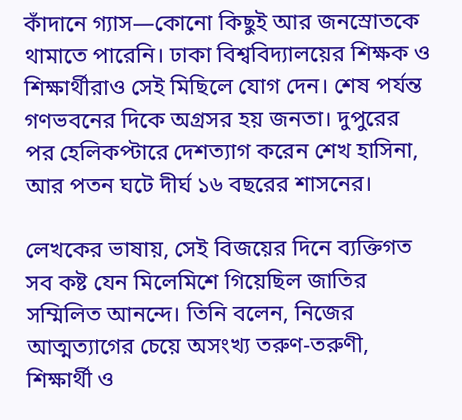কাঁদানে গ্যাস—কোনো কিছুই আর জনস্রোতকে থামাতে পারেনি। ঢাকা বিশ্ববিদ্যালয়ের শিক্ষক ও শিক্ষার্থীরাও সেই মিছিলে যোগ দেন। শেষ পর্যন্ত গণভবনের দিকে অগ্রসর হয় জনতা। দুপুরের পর হেলিকপ্টারে দেশত্যাগ করেন শেখ হাসিনা, আর পতন ঘটে দীর্ঘ ১৬ বছরের শাসনের।

লেখকের ভাষায়, সেই বিজয়ের দিনে ব্যক্তিগত সব কষ্ট যেন মিলেমিশে গিয়েছিল জাতির সম্মিলিত আনন্দে। তিনি বলেন, নিজের আত্মত্যাগের চেয়ে অসংখ্য তরুণ-তরুণী, শিক্ষার্থী ও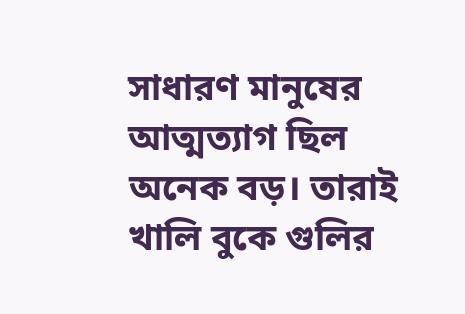সাধারণ মানুষের আত্মত্যাগ ছিল অনেক বড়। তারাই খালি বুকে গুলির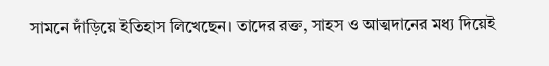সামনে দাঁড়িয়ে ইতিহাস লিখেছেন। তাদের রক্ত, সাহস ও আত্মদানের মধ্য দিয়েই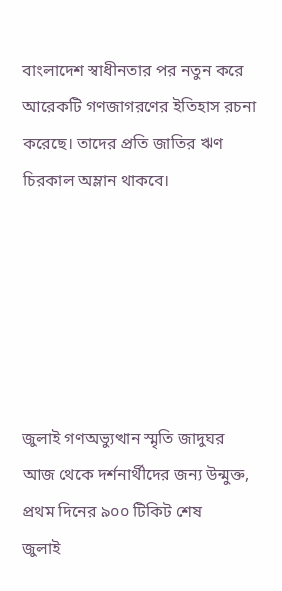বাংলাদেশ স্বাধীনতার পর নতুন করে আরেকটি গণজাগরণের ইতিহাস রচনা করেছে। তাদের প্রতি জাতির ঋণ চিরকাল অম্লান থাকবে।






জুলাই গণঅভ্যুত্থান স্মৃতি জাদুঘর আজ থেকে দর্শনার্থীদের জন্য উন্মুক্ত, প্রথম দিনের ৯০০ টিকিট শেষ
জুলাই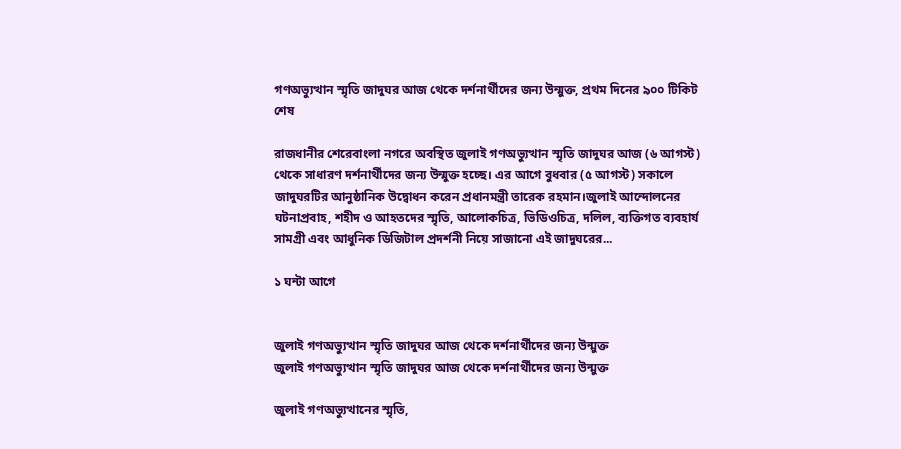গণঅভ্যুত্থান স্মৃতি জাদুঘর আজ থেকে দর্শনার্থীদের জন্য উন্মুক্ত, প্রথম দিনের ৯০০ টিকিট শেষ

রাজধানীর শেরেবাংলা নগরে অবস্থিত জুলাই গণঅভ্যুত্থান স্মৃতি জাদুঘর আজ (৬ আগস্ট) থেকে সাধারণ দর্শনার্থীদের জন্য উন্মুক্ত হচ্ছে। এর আগে বুধবার (৫ আগস্ট) সকালে জাদুঘরটির আনুষ্ঠানিক উদ্বোধন করেন প্রধানমন্ত্রী তারেক রহমান।জুলাই আন্দোলনের ঘটনাপ্রবাহ, শহীদ ও আহতদের স্মৃতি, আলোকচিত্র, ভিডিওচিত্র, দলিল, ব্যক্তিগত ব্যবহার্য সামগ্রী এবং আধুনিক ডিজিটাল প্রদর্শনী নিয়ে সাজানো এই জাদুঘরের...

১ ঘন্টা আগে


জুলাই গণঅভ্যুত্থান স্মৃতি জাদুঘর আজ থেকে দর্শনার্থীদের জন্য উন্মুক্ত
জুলাই গণঅভ্যুত্থান স্মৃতি জাদুঘর আজ থেকে দর্শনার্থীদের জন্য উন্মুক্ত

জুলাই গণঅভ্যুত্থানের স্মৃতি,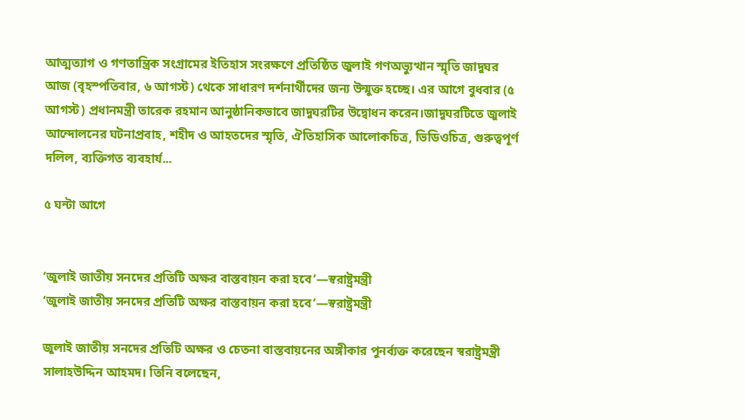আত্মত্যাগ ও গণতান্ত্রিক সংগ্রামের ইতিহাস সংরক্ষণে প্রতিষ্ঠিত জুলাই গণঅভ্যুত্থান স্মৃতি জাদুঘর আজ (বৃহস্পতিবার, ৬ আগস্ট) থেকে সাধারণ দর্শনার্থীদের জন্য উন্মুক্ত হচ্ছে। এর আগে বুধবার (৫ আগস্ট) প্রধানমন্ত্রী তারেক রহমান আনুষ্ঠানিকভাবে জাদুঘরটির উদ্বোধন করেন।জাদুঘরটিতে জুলাই আন্দোলনের ঘটনাপ্রবাহ, শহীদ ও আহতদের স্মৃতি, ঐতিহাসিক আলোকচিত্র, ভিডিওচিত্র, গুরুত্বপূর্ণ দলিল, ব্যক্তিগত ব্যবহার্য...

৫ ঘন্টা আগে


‘জুলাই জাতীয় সনদের প্রতিটি অক্ষর বাস্তবায়ন করা হবে’—স্বরাষ্ট্রমন্ত্রী
‘জুলাই জাতীয় সনদের প্রতিটি অক্ষর বাস্তবায়ন করা হবে’—স্বরাষ্ট্রমন্ত্রী

জুলাই জাতীয় সনদের প্রতিটি অক্ষর ও চেতনা বাস্তবায়নের অঙ্গীকার পুনর্ব্যক্ত করেছেন স্বরাষ্ট্রমন্ত্রী সালাহউদ্দিন আহমদ। তিনি বলেছেন,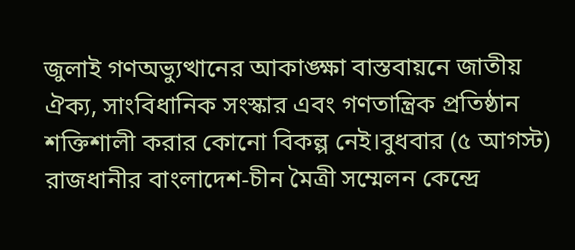জুলাই গণঅভ্যুত্থানের আকাঙ্ক্ষা বাস্তবায়নে জাতীয় ঐক্য, সাংবিধানিক সংস্কার এবং গণতান্ত্রিক প্রতিষ্ঠান শক্তিশালী করার কোনো বিকল্প নেই।বুধবার (৫ আগস্ট) রাজধানীর বাংলাদেশ-চীন মৈত্রী সম্মেলন কেন্দ্রে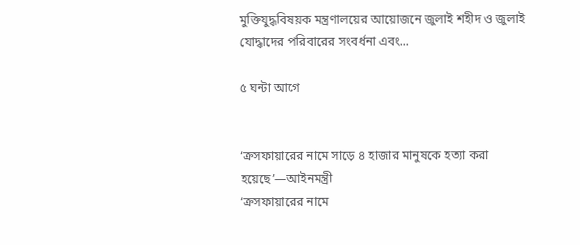মুক্তিযুদ্ধবিষয়ক মন্ত্রণালয়ের আয়োজনে জুলাই শহীদ ও জুলাই যোদ্ধাদের পরিবারের সংবর্ধনা এবং...

৫ ঘন্টা আগে


‘ক্রসফায়ারের নামে সাড়ে ৪ হাজার মানুষকে হত্যা করা হয়েছে’—আইনমন্ত্রী
‘ক্রসফায়ারের নামে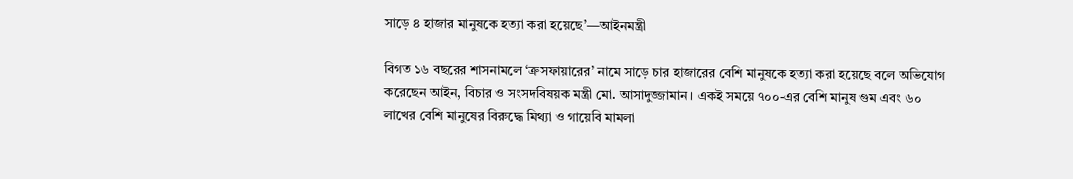সাড়ে ৪ হাজার মানুষকে হত্যা করা হয়েছে’—আইনমন্ত্রী

বিগত ১৬ বছরের শাসনামলে ‘ক্রসফায়ারের’ নামে সাড়ে চার হাজারের বেশি মানুষকে হত্যা করা হয়েছে বলে অভিযোগ করেছেন আইন, বিচার ও সংসদবিষয়ক মন্ত্রী মো. আসাদুজ্জামান। একই সময়ে ৭০০-এর বেশি মানুষ গুম এবং ৬০ লাখের বেশি মানুষের বিরুদ্ধে মিথ্যা ও গায়েবি মামলা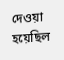দেওয়া হয়েছিল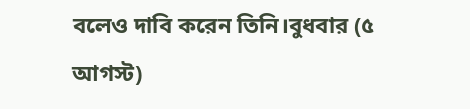বলেও দাবি করেন তিনি।বুধবার (৫ আগস্ট)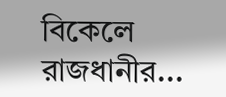বিকেলে রাজধানীর...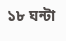১৮ ঘন্টা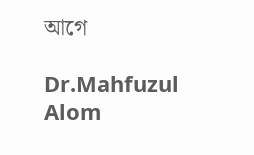আগে

Dr.Mahfuzul Alom